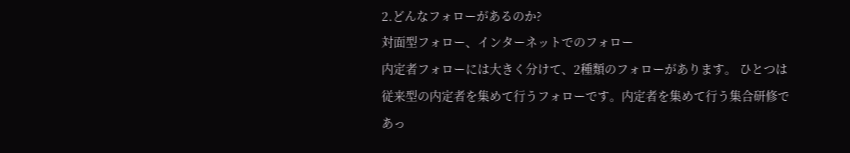2.どんなフォローがあるのか?
対面型フォロー、インターネットでのフォロー
内定者フォローには大きく分けて、2種類のフォローがあります。 ひとつは従来型の内定者を集めて行うフォローです。内定者を集めて行う集合研修であっ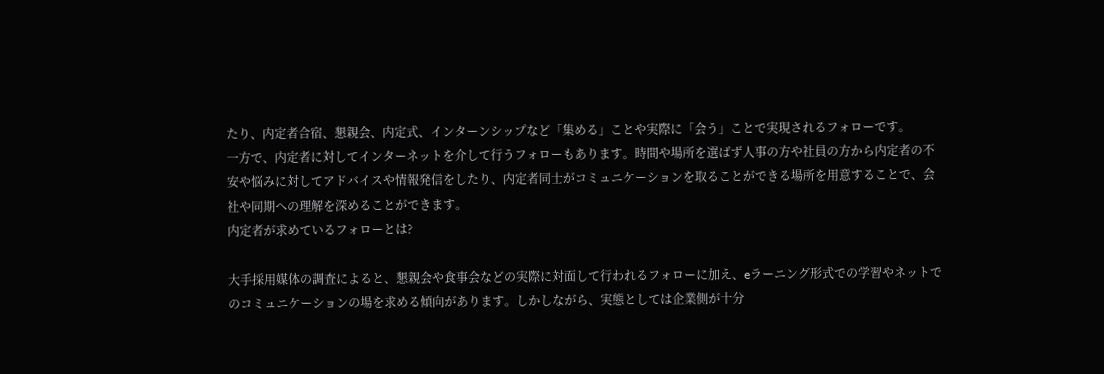たり、内定者合宿、懇親会、内定式、インターンシップなど「集める」ことや実際に「会う」ことで実現されるフォローです。
一方で、内定者に対してインターネットを介して行うフォローもあります。時間や場所を選ばず人事の方や社員の方から内定者の不安や悩みに対してアドバイスや情報発信をしたり、内定者同士がコミュニケーションを取ることができる場所を用意することで、会社や同期への理解を深めることができます。
内定者が求めているフォローとは?

大手採用媒体の調査によると、懇親会や食事会などの実際に対面して行われるフォローに加え、eラーニング形式での学習やネットでのコミュニケーションの場を求める傾向があります。しかしながら、実態としては企業側が十分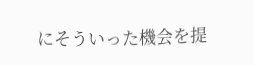にそういった機会を提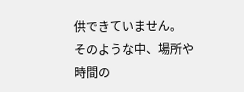供できていません。
そのような中、場所や時間の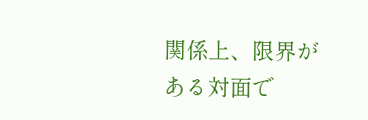関係上、限界がある対面で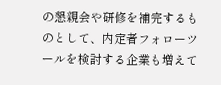の懇親会や研修を補完するものとして、内定者フォローツールを検討する企業も増えて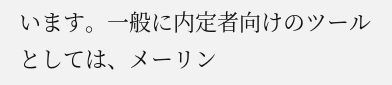います。一般に内定者向けのツールとしては、メーリン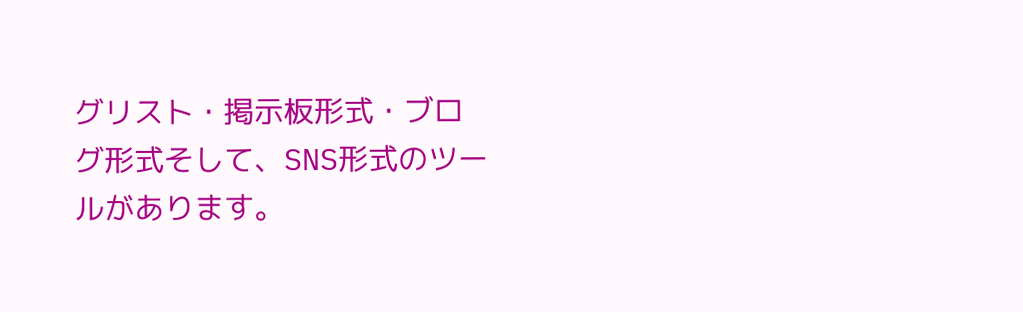グリスト・掲示板形式・ブログ形式そして、SNS形式のツールがあります。